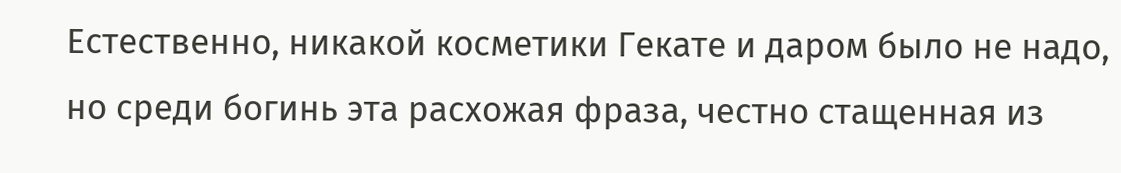Естественно, никакой косметики Гекате и даром было не надо, но среди богинь эта расхожая фраза, честно стащенная из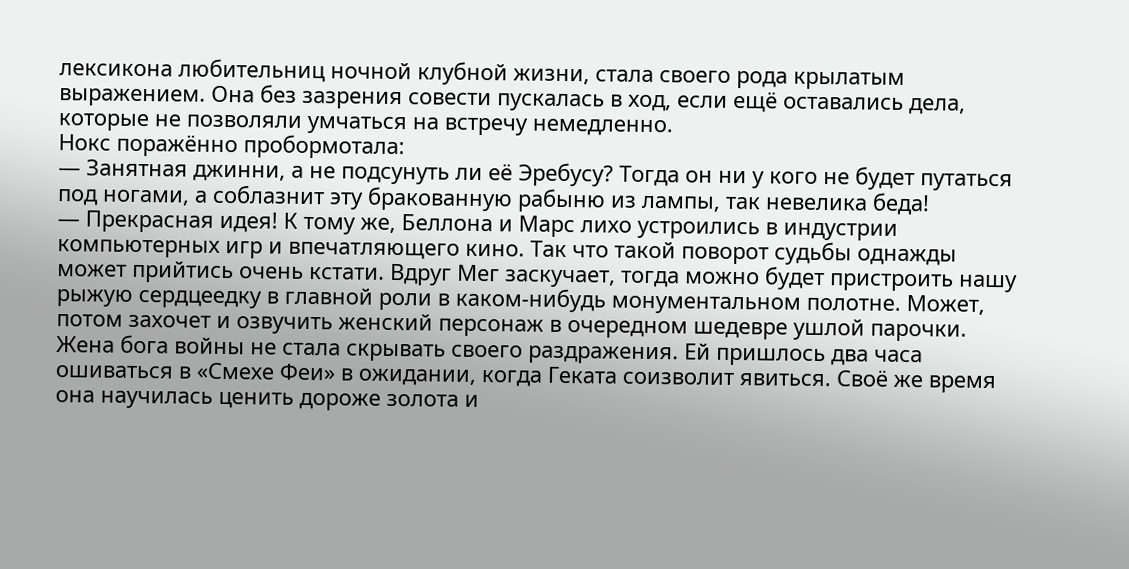лексикона любительниц ночной клубной жизни, стала своего рода крылатым выражением. Она без зазрения совести пускалась в ход, если ещё оставались дела, которые не позволяли умчаться на встречу немедленно.
Нокс поражённо пробормотала:
— Занятная джинни, а не подсунуть ли её Эребусу? Тогда он ни у кого не будет путаться под ногами, а соблазнит эту бракованную рабыню из лампы, так невелика беда!
— Прекрасная идея! К тому же, Беллона и Марс лихо устроились в индустрии компьютерных игр и впечатляющего кино. Так что такой поворот судьбы однажды может прийтись очень кстати. Вдруг Мег заскучает, тогда можно будет пристроить нашу рыжую сердцеедку в главной роли в каком-нибудь монументальном полотне. Может, потом захочет и озвучить женский персонаж в очередном шедевре ушлой парочки.
Жена бога войны не стала скрывать своего раздражения. Ей пришлось два часа ошиваться в «Смехе Феи» в ожидании, когда Геката соизволит явиться. Своё же время она научилась ценить дороже золота и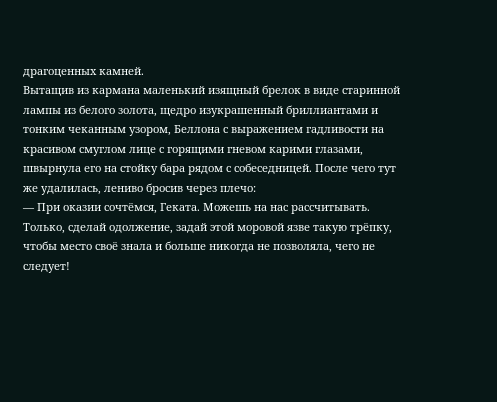драгоценных камней.
Вытащив из кармана маленький изящный брелок в виде старинной лампы из белого золота, щедро изукрашенный бриллиантами и тонким чеканным узором, Беллона с выражением гадливости на красивом смуглом лице с горящими гневом карими глазами, швырнула его на стойку бара рядом с собеседницей. После чего тут же удалилась, лениво бросив через плечо:
— При оказии сочтёмся, Геката. Можешь на нас рассчитывать. Только, сделай одолжение, задай этой моровой язве такую трёпку, чтобы место своё знала и больше никогда не позволяла, чего не следует!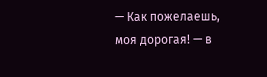— Как пожелаешь, моя дорогая! — в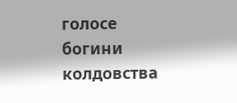голосе богини колдовства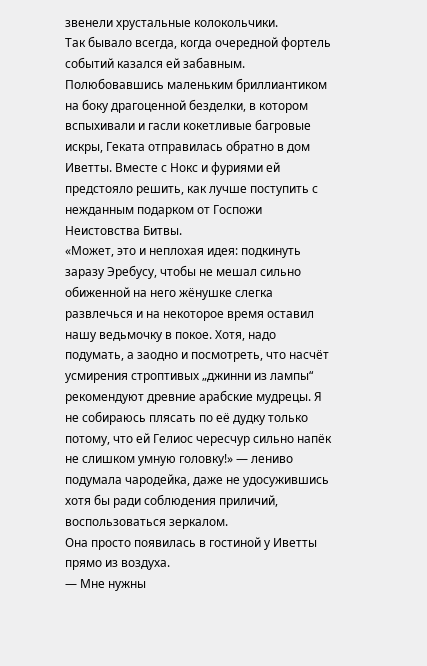звенели хрустальные колокольчики.
Так бывало всегда, когда очередной фортель событий казался ей забавным.
Полюбовавшись маленьким бриллиантиком на боку драгоценной безделки, в котором вспыхивали и гасли кокетливые багровые искры, Геката отправилась обратно в дом Иветты. Вместе с Нокс и фуриями ей предстояло решить, как лучше поступить с нежданным подарком от Госпожи Неистовства Битвы.
«Может, это и неплохая идея: подкинуть заразу Эребусу, чтобы не мешал сильно обиженной на него жёнушке слегка развлечься и на некоторое время оставил нашу ведьмочку в покое. Хотя, надо подумать, а заодно и посмотреть, что насчёт усмирения строптивых „джинни из лампы“ рекомендуют древние арабские мудрецы. Я не собираюсь плясать по её дудку только потому, что ей Гелиос чересчур сильно напёк не слишком умную головку!» — лениво подумала чародейка, даже не удосужившись хотя бы ради соблюдения приличий, воспользоваться зеркалом.
Она просто появилась в гостиной у Иветты прямо из воздуха.
— Мне нужны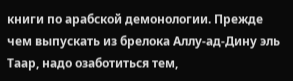книги по арабской демонологии. Прежде чем выпускать из брелока Аллу-ад-Дину эль Таар, надо озаботиться тем,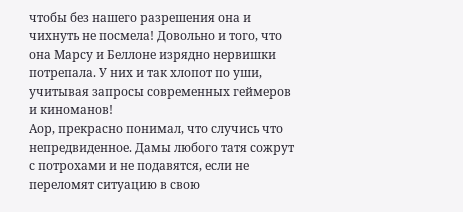чтобы без нашего разрешения она и чихнуть не посмела! Довольно и того, что она Марсу и Беллоне изрядно нервишки потрепала. У них и так хлопот по уши, учитывая запросы современных геймеров и киноманов!
Аор, прекрасно понимал, что случись что непредвиденное. Дамы любого татя сожрут с потрохами и не подавятся, если не переломят ситуацию в свою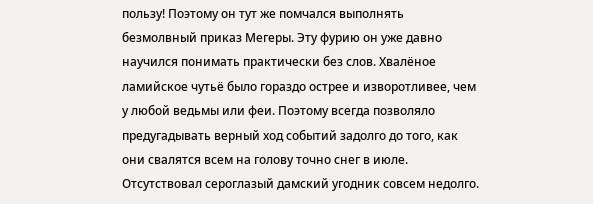пользу! Поэтому он тут же помчался выполнять безмолвный приказ Мегеры. Эту фурию он уже давно научился понимать практически без слов. Хвалёное ламийское чутьё было гораздо острее и изворотливее, чем у любой ведьмы или феи. Поэтому всегда позволяло предугадывать верный ход событий задолго до того, как они свалятся всем на голову точно снег в июле.
Отсутствовал сероглазый дамский угодник совсем недолго.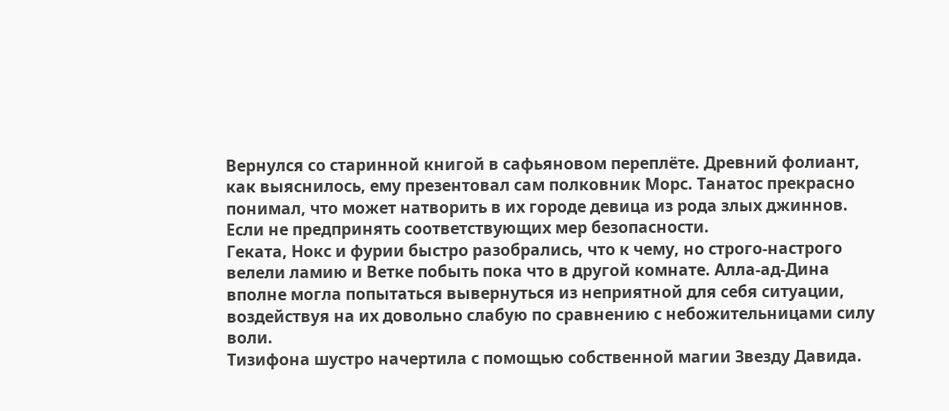Вернулся со старинной книгой в сафьяновом переплёте. Древний фолиант, как выяснилось, ему презентовал сам полковник Морс. Танатос прекрасно понимал, что может натворить в их городе девица из рода злых джиннов. Если не предпринять соответствующих мер безопасности.
Геката, Нокс и фурии быстро разобрались, что к чему, но строго-настрого велели ламию и Ветке побыть пока что в другой комнате. Алла-ад-Дина вполне могла попытаться вывернуться из неприятной для себя ситуации, воздействуя на их довольно слабую по сравнению с небожительницами силу воли.
Тизифона шустро начертила с помощью собственной магии Звезду Давида.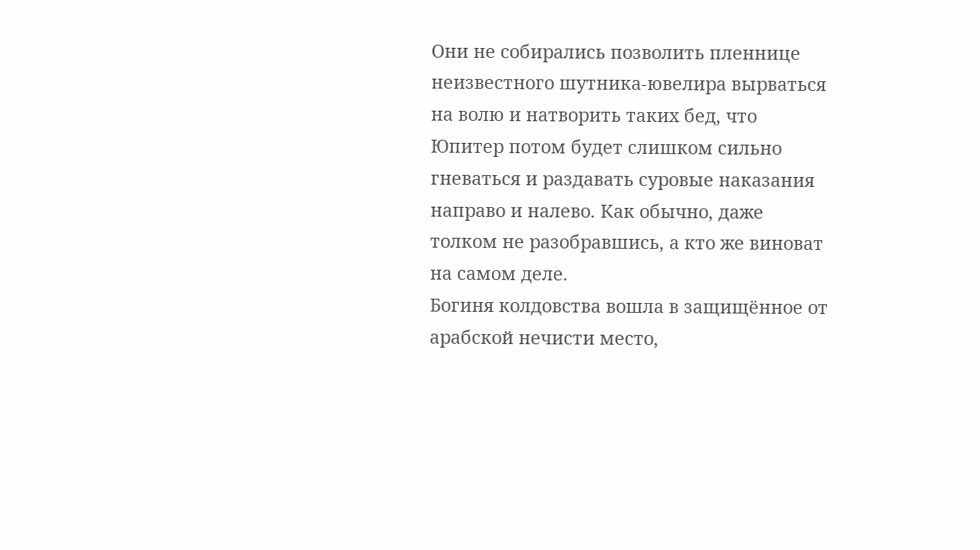Они не собирались позволить пленнице неизвестного шутника-ювелира вырваться на волю и натворить таких бед, что Юпитер потом будет слишком сильно гневаться и раздавать суровые наказания направо и налево. Как обычно, даже толком не разобравшись, а кто же виноват на самом деле.
Богиня колдовства вошла в защищённое от арабской нечисти место,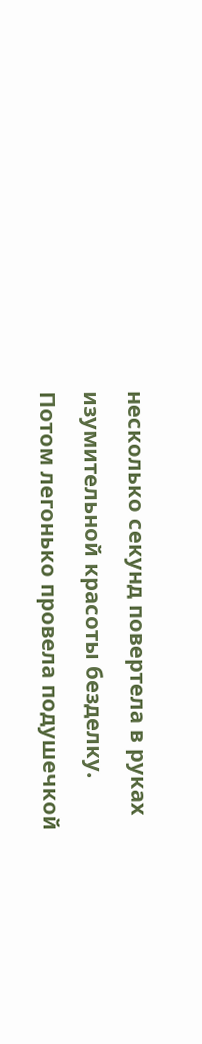несколько секунд повертела в руках изумительной красоты безделку. Потом легонько провела подушечкой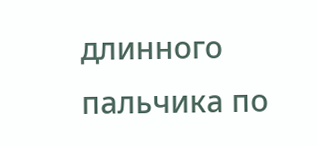длинного пальчика по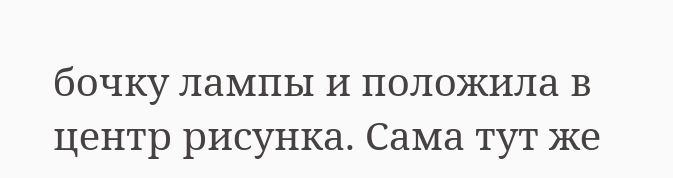бочку лампы и положила в центр рисунка. Сама тут же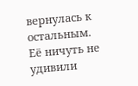вернулась к остальным. Её ничуть не удивили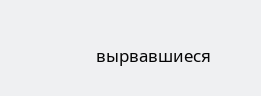вырвавшиеся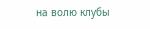на волю клубы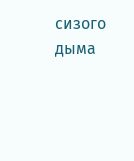сизого дыма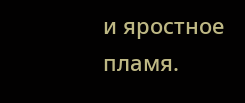и яростное пламя.